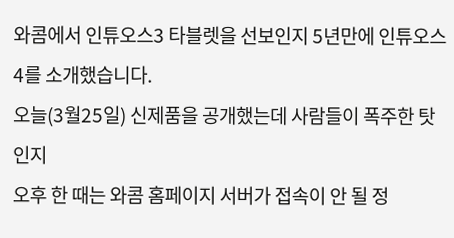와콤에서 인튜오스3 타블렛을 선보인지 5년만에 인튜오스4를 소개했습니다.
오늘(3월25일) 신제품을 공개했는데 사람들이 폭주한 탓인지
오후 한 때는 와콤 홈페이지 서버가 접속이 안 될 정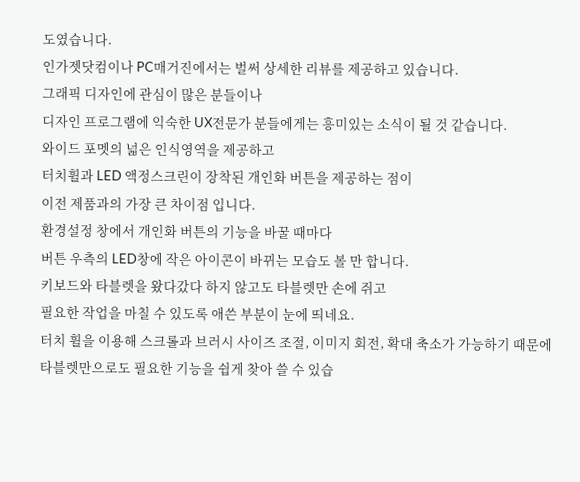도였습니다.
인가젯닷컴이나 PC매거진에서는 벌써 상세한 리뷰를 제공하고 있습니다.
그래픽 디자인에 관심이 많은 분들이나
디자인 프로그램에 익숙한 UX전문가 분들에게는 흥미있는 소식이 될 것 같습니다.
와이드 포멧의 넓은 인식영역을 제공하고
터치휠과 LED 액정스크린이 장착된 개인화 버튼을 제공하는 점이
이전 제품과의 가장 큰 차이점 입니다.
환경설정 창에서 개인화 버튼의 기능을 바꿀 때마다
버튼 우측의 LED창에 작은 아이콘이 바뀌는 모습도 볼 만 합니다.
키보드와 타블렛을 왔다갔다 하지 않고도 타블렛만 손에 쥐고
필요한 작업을 마칠 수 있도록 애쓴 부분이 눈에 띄네요.
터치 휠을 이용해 스크롤과 브러시 사이즈 조절, 이미지 회전, 확대 축소가 가능하기 때문에
타블렛만으로도 필요한 기능을 쉽게 찾아 쓸 수 있습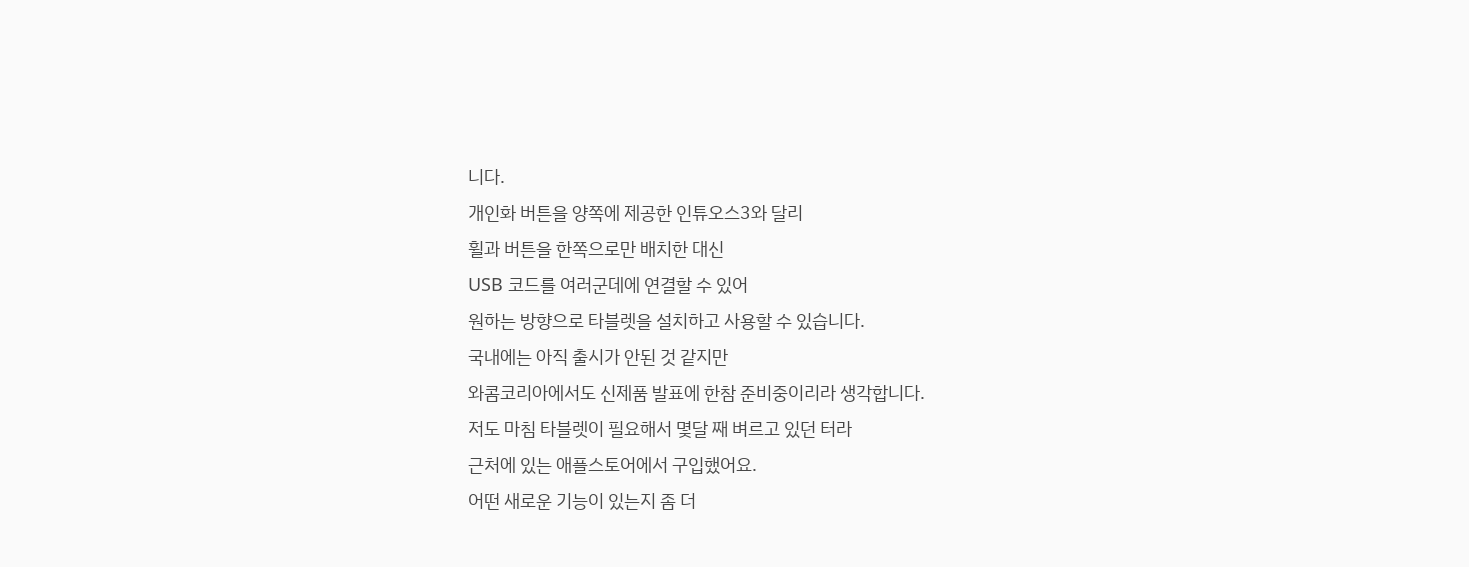니다.
개인화 버튼을 양쪽에 제공한 인튜오스3와 달리
휠과 버튼을 한쪽으로만 배치한 대신
USB 코드를 여러군데에 연결할 수 있어
원하는 방향으로 타블렛을 설치하고 사용할 수 있습니다.
국내에는 아직 출시가 안된 것 같지만
와콤코리아에서도 신제품 발표에 한참 준비중이리라 생각합니다.
저도 마침 타블렛이 필요해서 몇달 째 벼르고 있던 터라
근처에 있는 애플스토어에서 구입했어요.
어떤 새로운 기능이 있는지 좀 더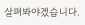살펴봐야겠습니다.